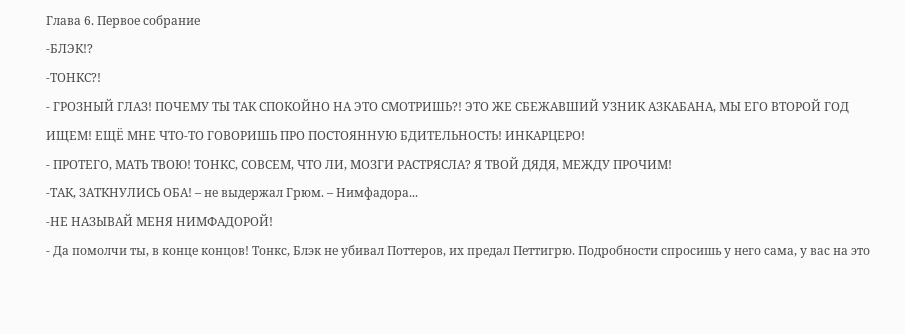Глава 6. Первое собрание
-БЛЭК!?
-ТОНКС?!
- ГРОЗНЫЙ ГЛАЗ! ПОЧЕМУ ТЫ ТАК СПОКОЙНО НА ЭТО СМОТРИШЬ?! ЭТО ЖЕ СБЕЖАВШИЙ УЗНИК АЗКАБАНА, МЫ ЕГО ВТОРОЙ ГОД ИЩЕМ! ЕЩЁ МНЕ ЧТО-ТО ГОВОРИШЬ ПРО ПОСТОЯННУЮ БДИТЕЛЬНОСТЬ! ИНКАРЦЕРО!
- ПРОТЕГО, МАТЬ ТВОЮ! ТОНКС, СОВСЕМ, ЧТО ЛИ, МОЗГИ РАСТРЯСЛА? Я ТВОЙ ДЯДЯ, МЕЖДУ ПРОЧИМ!
-ТАК, ЗАТКНУЛИСЬ ОБА! – не выдержал Грюм. – Нимфадора...
-НЕ НАЗЫВАЙ МЕНЯ НИМФАДОРОЙ!
- Да помолчи ты, в конце концов! Тонкс, Блэк не убивал Поттеров, их предал Петтигрю. Подробности спросишь у него сама, у вас на это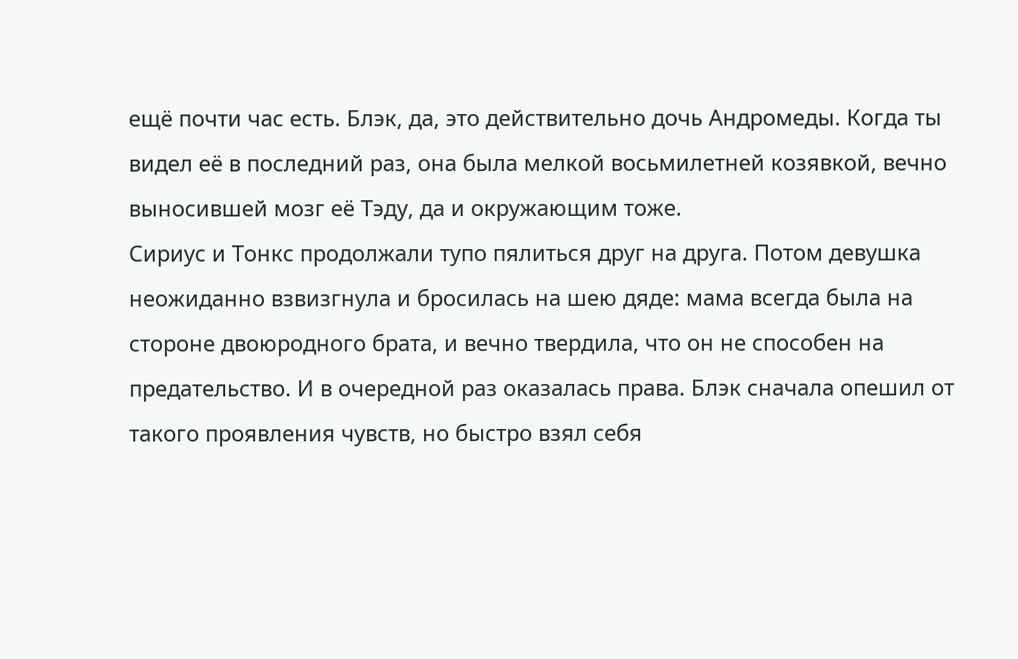ещё почти час есть. Блэк, да, это действительно дочь Андромеды. Когда ты видел её в последний раз, она была мелкой восьмилетней козявкой, вечно выносившей мозг её Тэду, да и окружающим тоже.
Сириус и Тонкс продолжали тупо пялиться друг на друга. Потом девушка неожиданно взвизгнула и бросилась на шею дяде: мама всегда была на стороне двоюродного брата, и вечно твердила, что он не способен на предательство. И в очередной раз оказалась права. Блэк сначала опешил от такого проявления чувств, но быстро взял себя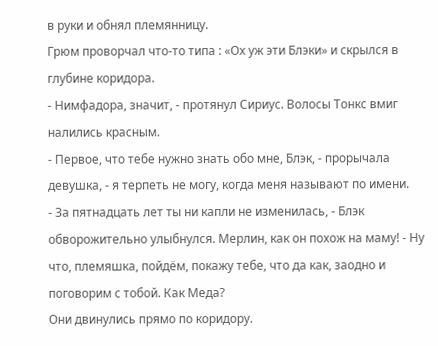в руки и обнял племянницу.
Грюм проворчал что-то типа : «Ох уж эти Блэки» и скрылся в глубине коридора.
- Нимфадора, значит, - протянул Сириус. Волосы Тонкс вмиг налились красным.
- Первое, что тебе нужно знать обо мне, Блэк, - прорычала девушка, - я терпеть не могу, когда меня называют по имени.
- За пятнадцать лет ты ни капли не изменилась, - Блэк обворожительно улыбнулся. Мерлин, как он похож на маму! - Ну что, племяшка, пойдём, покажу тебе, что да как, заодно и поговорим с тобой. Как Меда?
Они двинулись прямо по коридору.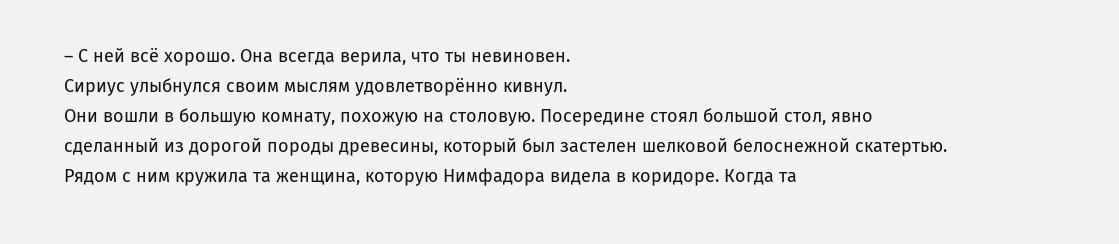– С ней всё хорошо. Она всегда верила, что ты невиновен.
Сириус улыбнулся своим мыслям удовлетворённо кивнул.
Они вошли в большую комнату, похожую на столовую. Посередине стоял большой стол, явно сделанный из дорогой породы древесины, который был застелен шелковой белоснежной скатертью. Рядом с ним кружила та женщина, которую Нимфадора видела в коридоре. Когда та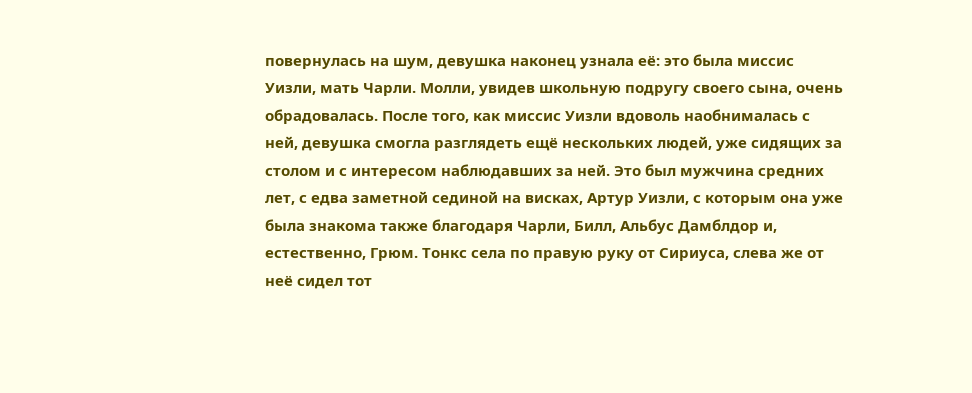повернулась на шум, девушка наконец узнала её: это была миссис Уизли, мать Чарли. Молли, увидев школьную подругу своего сына, очень обрадовалась. После того, как миссис Уизли вдоволь наобнималась с ней, девушка смогла разглядеть ещё нескольких людей, уже сидящих за столом и с интересом наблюдавших за ней. Это был мужчина средних лет, с едва заметной сединой на висках, Артур Уизли, с которым она уже была знакома также благодаря Чарли, Билл, Альбус Дамблдор и, естественно, Грюм. Тонкс села по правую руку от Сириуса, слева же от неё сидел тот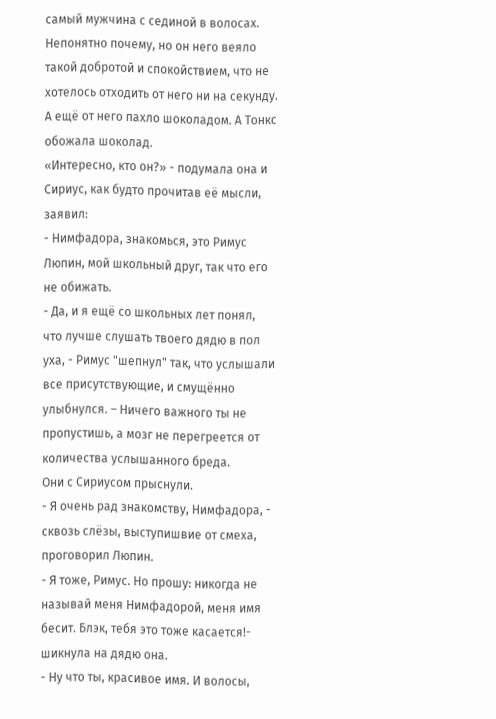самый мужчина с сединой в волосах. Непонятно почему, но он него веяло такой добротой и спокойствием, что не хотелось отходить от него ни на секунду. А ещё от него пахло шоколадом. А Тонкс обожала шоколад.
«Интересно, кто он?» - подумала она и Сириус, как будто прочитав её мысли, заявил:
- Нимфадора, знакомься, это Римус Люпин, мой школьный друг, так что его не обижать.
- Да, и я ещё со школьных лет понял, что лучше слушать твоего дядю в пол уха, - Римус "шепнул" так, что услышали все присутствующие, и смущённо улыбнулся. – Ничего важного ты не пропустишь, а мозг не перегреется от количества услышанного бреда.
Они с Сириусом прыснули.
- Я очень рад знакомству, Нимфадора, - сквозь слёзы, выступишвие от смеха, проговорил Люпин.
- Я тоже, Римус. Но прошу: никогда не называй меня Нимфадорой, меня имя бесит. Блэк, тебя это тоже касается!- шикнула на дядю она.
- Ну что ты, красивое имя. И волосы,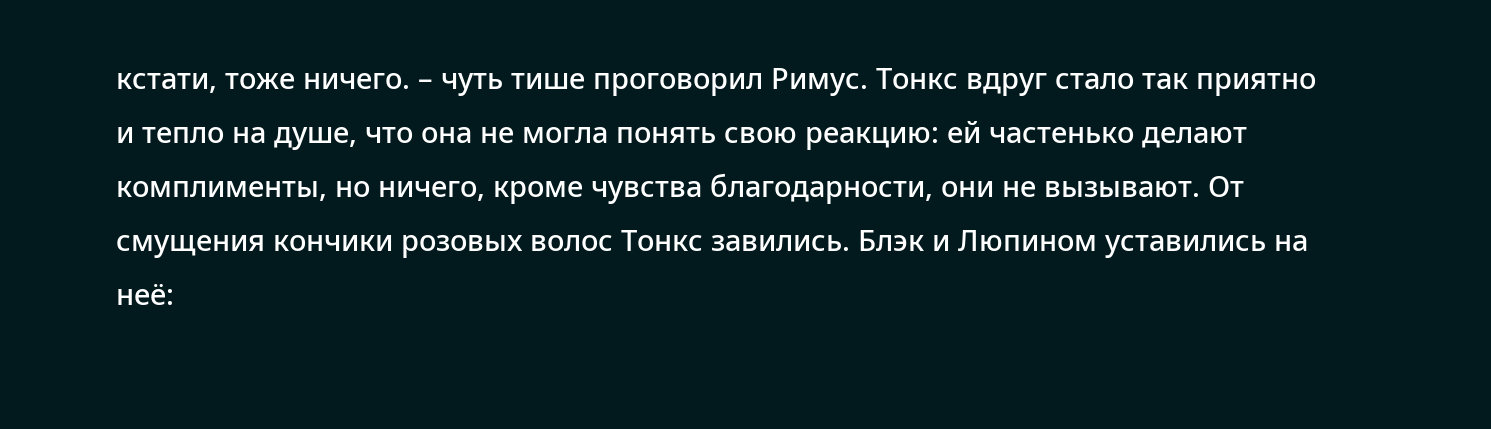кстати, тоже ничего. – чуть тише проговорил Римус. Тонкс вдруг стало так приятно и тепло на душе, что она не могла понять свою реакцию: ей частенько делают комплименты, но ничего, кроме чувства благодарности, они не вызывают. От смущения кончики розовых волос Тонкс завились. Блэк и Люпином уставились на неё: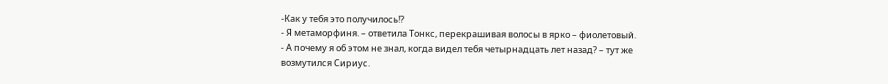-Как у тебя это получилось!?
- Я метаморфиня. – ответила Тонкс, перекрашивая волосы в ярко – фиолетовый.
- А почему я об этом не знал, когда видел тебя четырнадцать лет назад? – тут же возмутился Сириус.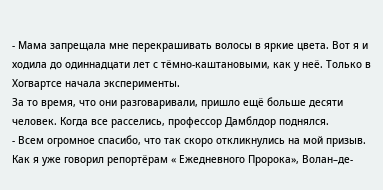- Мама запрещала мне перекрашивать волосы в яркие цвета. Вот я и ходила до одиннадцати лет с тёмно-каштановыми, как у неё. Только в Хогвартсе начала эксперименты.
За то время, что они разговаривали, пришло ещё больше десяти человек. Когда все расселись, профессор Дамблдор поднялся.
- Всем огромное спасибо, что так скоро откликнулись на мой призыв. Как я уже говорил репортёрам « Ежедневного Пророка», Волан–де-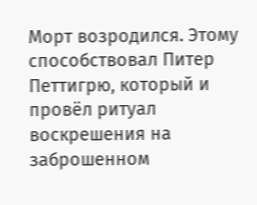Морт возродился. Этому способствовал Питер Петтигрю, который и провёл ритуал воскрешения на заброшенном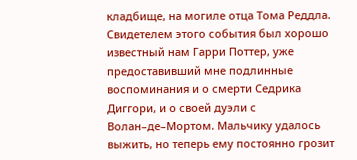кладбище, на могиле отца Тома Реддла. Свидетелем этого события был хорошо известный нам Гарри Поттер, уже предоставивший мне подлинные воспоминания и о смерти Седрика Диггори, и о своей дуэли с Волан–де–Мортом. Мальчику удалось выжить, но теперь ему постоянно грозит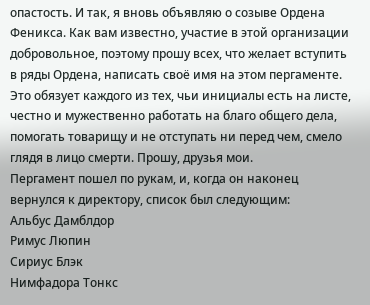опастость. И так, я вновь объявляю о созыве Ордена Феникса. Как вам известно, участие в этой организации добровольное, поэтому прошу всех, что желает вступить в ряды Ордена, написать своё имя на этом пергаменте. Это обязует каждого из тех, чьи инициалы есть на листе, честно и мужественно работать на благо общего дела, помогать товарищу и не отступать ни перед чем, смело глядя в лицо смерти. Прошу, друзья мои.
Пергамент пошел по рукам, и, когда он наконец вернулся к директору, список был следующим:
Альбус Дамблдор
Римус Люпин
Сириус Блэк
Нимфадора Тонкс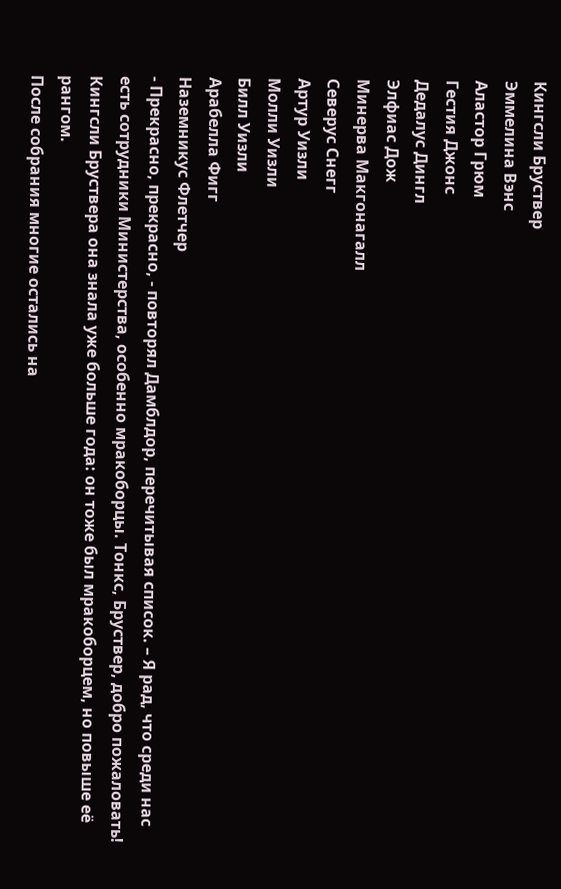Кингсли Бруствер
Эммелина Вэнс
Аластор Грюм
Гестия Джонс
Дедалус Дингл
Элфиас Дож
Минерва Макгонагалл
Северус Снегг
Артур Уизли
Молли Уизли
Билл Уизли
Арабелла Фигг
Наземникус Флетчер
- Прекрасно, прекрасно, - повторял Дамблдор, перечитывая список. – Я рад, что среди нас есть сотрудники Министерства, особенно мракоборцы. Тонкс, Бруствер, добро пожаловать!
Кингсли Бруствера она знала уже больше года: он тоже был мракоборцем, но повыше её рангом.
После собрания многие остались на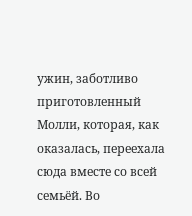ужин, заботливо приготовленный Молли, которая, как оказалась, переехала сюда вместе со всей семьёй. Во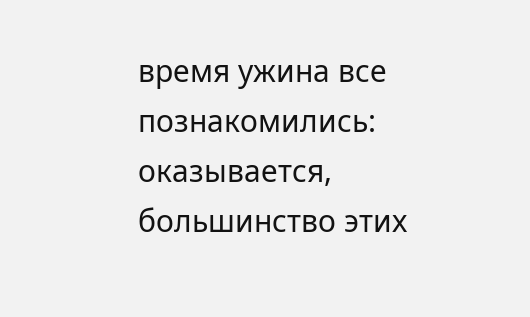время ужина все познакомились: оказывается, большинство этих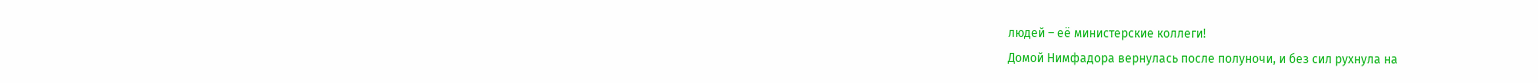людей – её министерские коллеги!
Домой Нимфадора вернулась после полуночи, и без сил рухнула на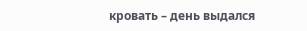кровать – день выдался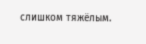слишком тяжёлым.